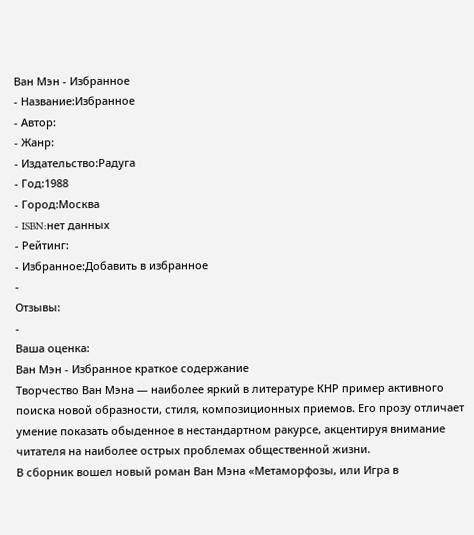Ван Мэн - Избранное
- Название:Избранное
- Автор:
- Жанр:
- Издательство:Радуга
- Год:1988
- Город:Москва
- ISBN:нет данных
- Рейтинг:
- Избранное:Добавить в избранное
-
Отзывы:
-
Ваша оценка:
Ван Мэн - Избранное краткое содержание
Творчество Ван Мэна — наиболее яркий в литературе КНР пример активного поиска новой образности, стиля, композиционных приемов. Его прозу отличает умение показать обыденное в нестандартном ракурсе, акцентируя внимание читателя на наиболее острых проблемах общественной жизни.
В сборник вошел новый роман Ван Мэна «Метаморфозы, или Игра в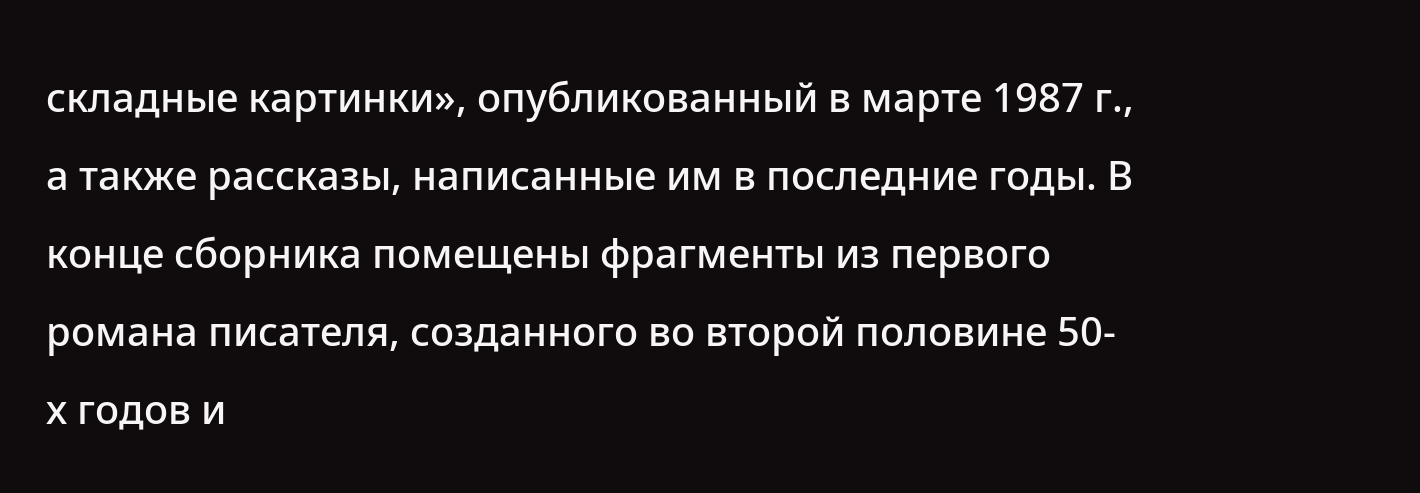складные картинки», опубликованный в марте 1987 г., а также рассказы, написанные им в последние годы. В конце сборника помещены фрагменты из первого романа писателя, созданного во второй половине 50-х годов и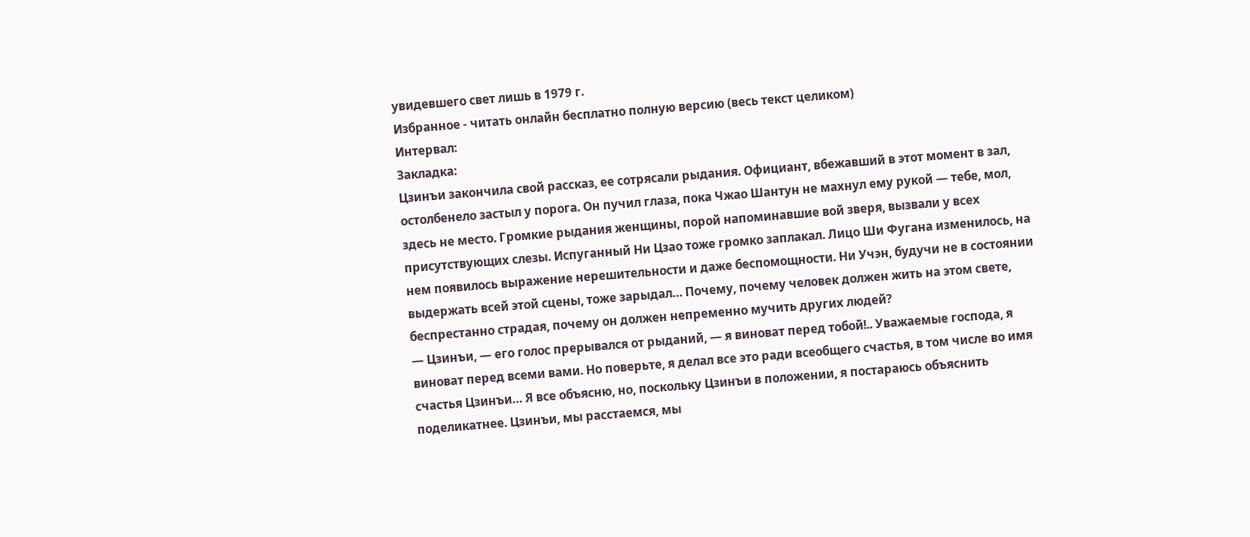увидевшего свет лишь в 1979 г.
Избранное - читать онлайн бесплатно полную версию (весь текст целиком)
Интервал:
Закладка:
Цзинъи закончила свой рассказ, ее сотрясали рыдания. Официант, вбежавший в этот момент в зал, остолбенело застыл у порога. Он пучил глаза, пока Чжао Шантун не махнул ему рукой — тебе, мол, здесь не место. Громкие рыдания женщины, порой напоминавшие вой зверя, вызвали у всех присутствующих слезы. Испуганный Ни Цзао тоже громко заплакал. Лицо Ши Фугана изменилось, на нем появилось выражение нерешительности и даже беспомощности. Ни Учэн, будучи не в состоянии выдержать всей этой сцены, тоже зарыдал… Почему, почему человек должен жить на этом свете, беспрестанно страдая, почему он должен непременно мучить других людей?
— Цзинъи, — его голос прерывался от рыданий, — я виноват перед тобой!.. Уважаемые господа, я виноват перед всеми вами. Но поверьте, я делал все это ради всеобщего счастья, в том числе во имя счастья Цзинъи… Я все объясню, но, поскольку Цзинъи в положении, я постараюсь объяснить поделикатнее. Цзинъи, мы расстаемся, мы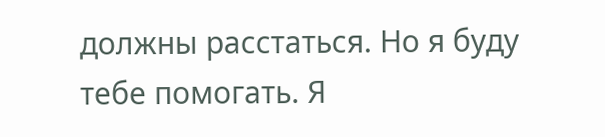должны расстаться. Но я буду тебе помогать. Я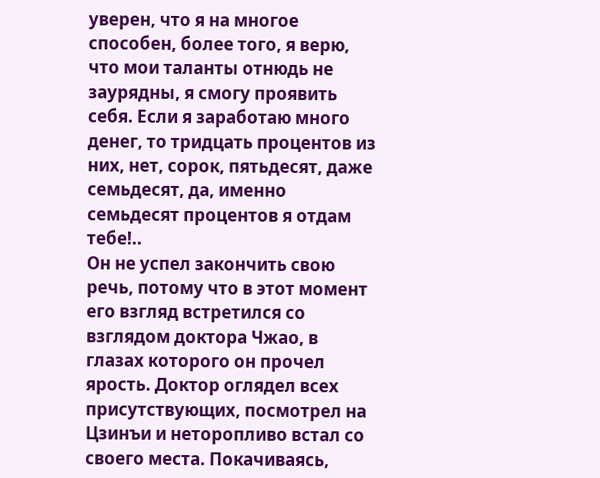уверен, что я на многое способен, более того, я верю, что мои таланты отнюдь не заурядны, я смогу проявить себя. Если я заработаю много денег, то тридцать процентов из них, нет, сорок, пятьдесят, даже семьдесят, да, именно семьдесят процентов я отдам тебе!..
Он не успел закончить свою речь, потому что в этот момент его взгляд встретился со взглядом доктора Чжао, в глазах которого он прочел ярость. Доктор оглядел всех присутствующих, посмотрел на Цзинъи и неторопливо встал со своего места. Покачиваясь,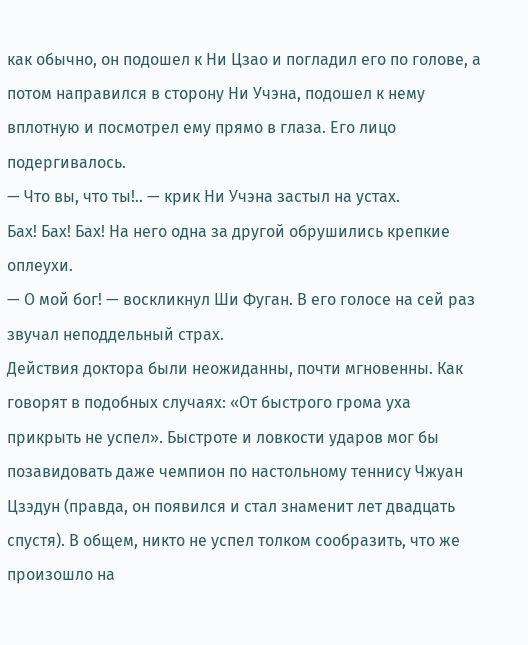как обычно, он подошел к Ни Цзао и погладил его по голове, а потом направился в сторону Ни Учэна, подошел к нему вплотную и посмотрел ему прямо в глаза. Его лицо подергивалось.
— Что вы, что ты!.. — крик Ни Учэна застыл на устах.
Бах! Бах! Бах! На него одна за другой обрушились крепкие оплеухи.
— О мой бог! — воскликнул Ши Фуган. В его голосе на сей раз звучал неподдельный страх.
Действия доктора были неожиданны, почти мгновенны. Как говорят в подобных случаях: «От быстрого грома уха прикрыть не успел». Быстроте и ловкости ударов мог бы позавидовать даже чемпион по настольному теннису Чжуан Цзэдун (правда, он появился и стал знаменит лет двадцать спустя). В общем, никто не успел толком сообразить, что же произошло на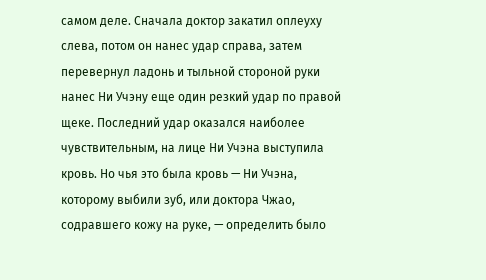самом деле. Сначала доктор закатил оплеуху слева, потом он нанес удар справа, затем перевернул ладонь и тыльной стороной руки нанес Ни Учэну еще один резкий удар по правой щеке. Последний удар оказался наиболее чувствительным, на лице Ни Учэна выступила кровь. Но чья это была кровь — Ни Учэна, которому выбили зуб, или доктора Чжао, содравшего кожу на руке, — определить было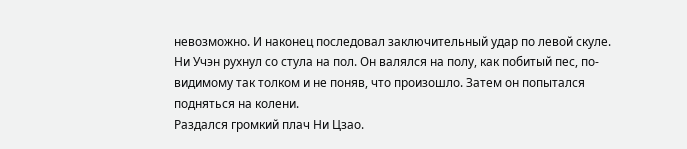невозможно. И наконец последовал заключительный удар по левой скуле.
Ни Учэн рухнул со стула на пол. Он валялся на полу, как побитый пес, по-видимому так толком и не поняв, что произошло. Затем он попытался подняться на колени.
Раздался громкий плач Ни Цзао.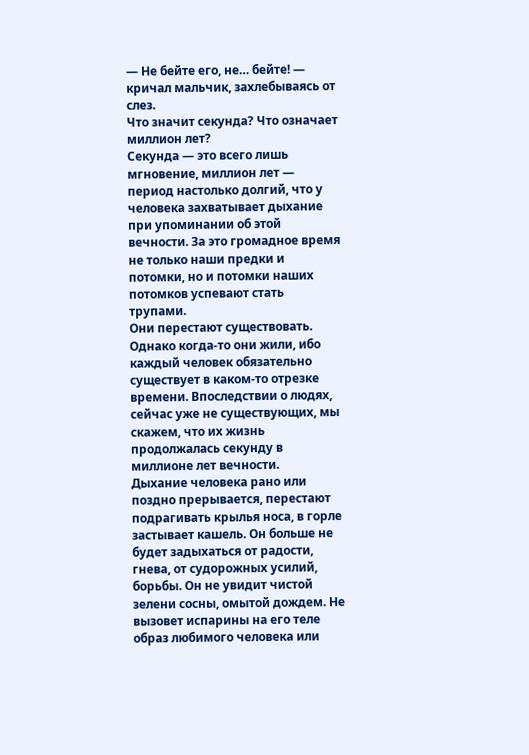— Не бейте его, не… бейте! — кричал мальчик, захлебываясь от слез.
Что значит секунда? Что означает миллион лет?
Секунда — это всего лишь мгновение, миллион лет — период настолько долгий, что у человека захватывает дыхание при упоминании об этой вечности. За это громадное время не только наши предки и потомки, но и потомки наших потомков успевают стать трупами.
Они перестают существовать.
Однако когда-то они жили, ибо каждый человек обязательно существует в каком-то отрезке времени. Впоследствии о людях, сейчас уже не существующих, мы скажем, что их жизнь продолжалась секунду в миллионе лет вечности.
Дыхание человека рано или поздно прерывается, перестают подрагивать крылья носа, в горле застывает кашель. Он больше не будет задыхаться от радости, гнева, от судорожных усилий, борьбы. Он не увидит чистой зелени сосны, омытой дождем. Не вызовет испарины на его теле образ любимого человека или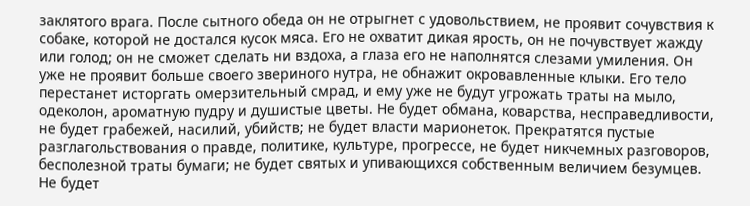заклятого врага. После сытного обеда он не отрыгнет с удовольствием, не проявит сочувствия к собаке, которой не достался кусок мяса. Его не охватит дикая ярость, он не почувствует жажду или голод; он не сможет сделать ни вздоха, а глаза его не наполнятся слезами умиления. Он уже не проявит больше своего звериного нутра, не обнажит окровавленные клыки. Его тело перестанет исторгать омерзительный смрад, и ему уже не будут угрожать траты на мыло, одеколон, ароматную пудру и душистые цветы. Не будет обмана, коварства, несправедливости, не будет грабежей, насилий, убийств; не будет власти марионеток. Прекратятся пустые разглагольствования о правде, политике, культуре, прогрессе, не будет никчемных разговоров, бесполезной траты бумаги; не будет святых и упивающихся собственным величием безумцев. Не будет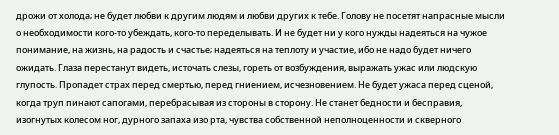дрожи от холода; не будет любви к другим людям и любви других к тебе. Голову не посетят напрасные мысли о необходимости кого-то убеждать, кого-то переделывать. И не будет ни у кого нужды надеяться на чужое понимание, на жизнь, на радость и счастье; надеяться на теплоту и участие, ибо не надо будет ничего ожидать. Глаза перестанут видеть, источать слезы, гореть от возбуждения, выражать ужас или людскую глупость. Пропадет страх перед смертью, перед гниением, исчезновением. Не будет ужаса перед сценой, когда труп пинают сапогами, перебрасывая из стороны в сторону. Не станет бедности и бесправия, изогнутых колесом ног, дурного запаха изо рта, чувства собственной неполноценности и скверного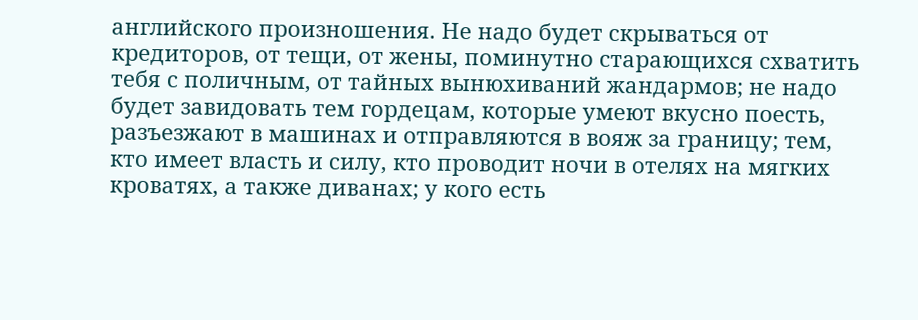английского произношения. Не надо будет скрываться от кредиторов, от тещи, от жены, поминутно старающихся схватить тебя с поличным, от тайных вынюхиваний жандармов; не надо будет завидовать тем гордецам, которые умеют вкусно поесть, разъезжают в машинах и отправляются в вояж за границу; тем, кто имеет власть и силу, кто проводит ночи в отелях на мягких кроватях, а также диванах; у кого есть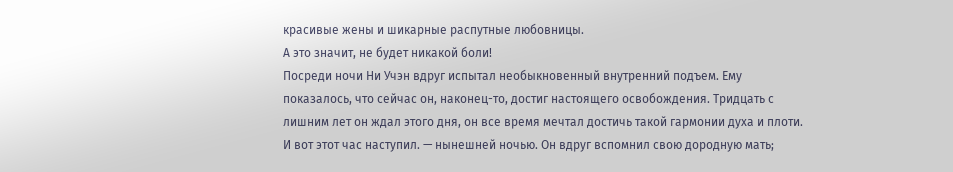красивые жены и шикарные распутные любовницы.
А это значит, не будет никакой боли!
Посреди ночи Ни Учэн вдруг испытал необыкновенный внутренний подъем. Ему показалось, что сейчас он, наконец-то, достиг настоящего освобождения. Тридцать с лишним лет он ждал этого дня, он все время мечтал достичь такой гармонии духа и плоти. И вот этот час наступил. — нынешней ночью. Он вдруг вспомнил свою дородную мать;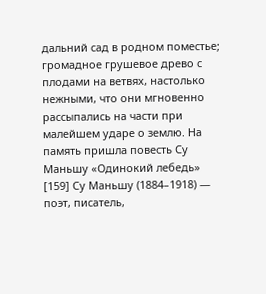дальний сад в родном поместье; громадное грушевое древо с плодами на ветвях, настолько нежными, что они мгновенно рассыпались на части при малейшем ударе о землю. На память пришла повесть Су Маньшу «Одинокий лебедь» [159] Су Маньшу (1884–1918) — поэт, писатель,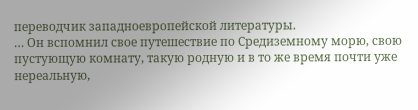переводчик западноевропейской литературы.
… Он вспомнил свое путешествие по Средиземному морю, свою пустующую комнату, такую родную и в то же время почти уже нереальную,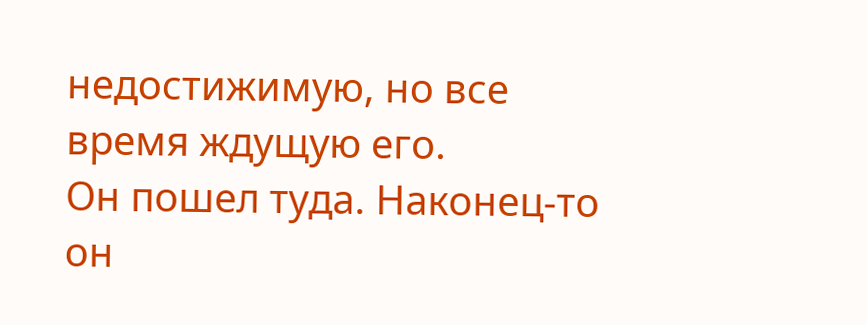недостижимую, но все время ждущую его.
Он пошел туда. Наконец-то он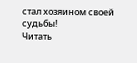стал хозяином своей судьбы!
Читать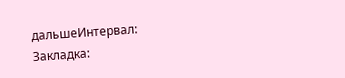дальшеИнтервал:
Закладка: